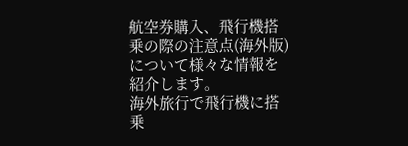航空券購入、飛行機搭乗の際の注意点(海外版)について様々な情報を紹介します。
海外旅行で飛行機に搭乗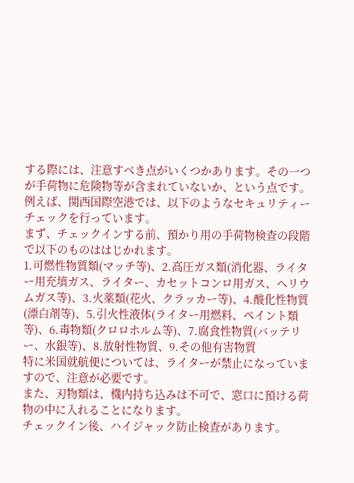する際には、注意すべき点がいくつかあります。その一つが手荷物に危険物等が含まれていないか、という点です。
例えば、関西国際空港では、以下のようなセキュリティーチェックを行っています。
まず、チェックインする前、預かり用の手荷物検査の段階で以下のものははじかれます。
1.可燃性物質類(マッチ等)、2.高圧ガス類(消化器、ライター用充填ガス、ライター、カセットコンロ用ガス、ヘリウムガス等)、3.火薬類(花火、クラッカー等)、4.酸化性物質(漂白剤等)、5.引火性液体(ライター用燃料、ペイント類等)、6.毒物類(クロロホルム等)、7.腐食性物質(バッテリー、水銀等)、8.放射性物質、9.その他有害物質
特に米国就航便については、ライターが禁止になっていますので、注意が必要です。
また、刃物類は、機内持ち込みは不可で、窓口に預ける荷物の中に入れることになります。
チェックイン後、ハイジャック防止検査があります。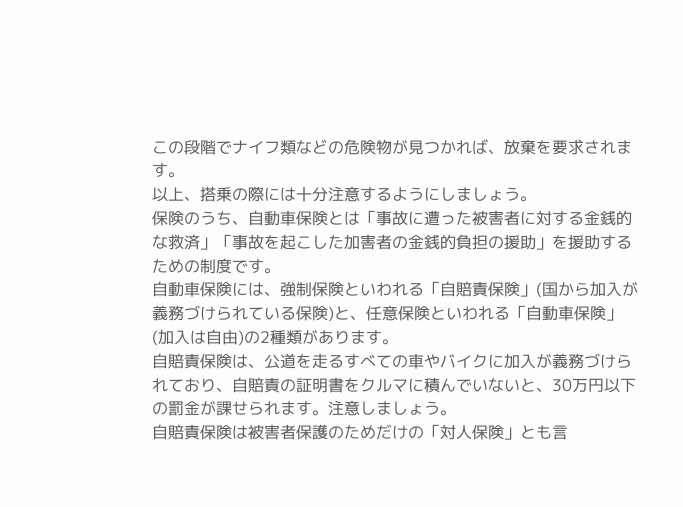この段階でナイフ類などの危険物が見つかれば、放棄を要求されます。
以上、搭乗の際には十分注意するようにしましょう。
保険のうち、自動車保険とは「事故に遭った被害者に対する金銭的な救済」「事故を起こした加害者の金銭的負担の援助」を援助するための制度です。
自動車保険には、強制保険といわれる「自賠責保険」(国から加入が義務づけられている保険)と、任意保険といわれる「自動車保険」(加入は自由)の2種類があります。
自賠責保険は、公道を走るすべての車やバイクに加入が義務づけられており、自賠責の証明書をクルマに積んでいないと、30万円以下の罰金が課せられます。注意しましょう。
自賠責保険は被害者保護のためだけの「対人保険」とも言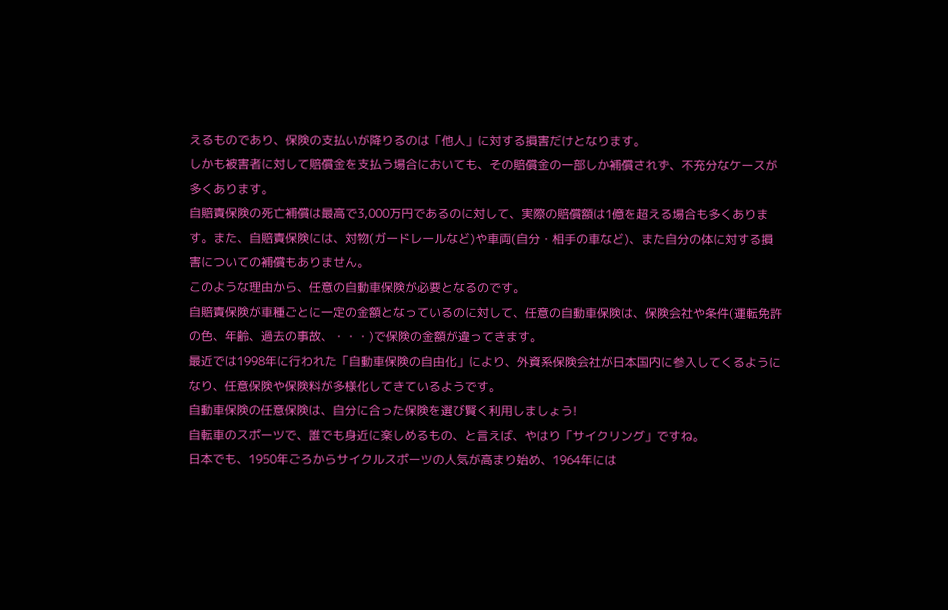えるものであり、保険の支払いが降りるのは「他人」に対する損害だけとなります。
しかも被害者に対して賠償金を支払う場合においても、その賠償金の一部しか補償されず、不充分なケースが多くあります。
自賠責保険の死亡補償は最高で3,000万円であるのに対して、実際の賠償額は1億を超える場合も多くあります。また、自賠責保険には、対物(ガードレールなど)や車両(自分・相手の車など)、また自分の体に対する損害についての補償もありません。
このような理由から、任意の自動車保険が必要となるのです。
自賠責保険が車種ごとに一定の金額となっているのに対して、任意の自動車保険は、保険会社や条件(運転免許の色、年齢、過去の事故、・・・)で保険の金額が違ってきます。
最近では1998年に行われた「自動車保険の自由化」により、外資系保険会社が日本国内に参入してくるようになり、任意保険や保険料が多様化してきているようです。
自動車保険の任意保険は、自分に合った保険を選び賢く利用しましょう!
自転車のスポーツで、誰でも身近に楽しめるもの、と言えば、やはり「サイクリング」ですね。
日本でも、1950年ごろからサイクルスポーツの人気が高まり始め、1964年には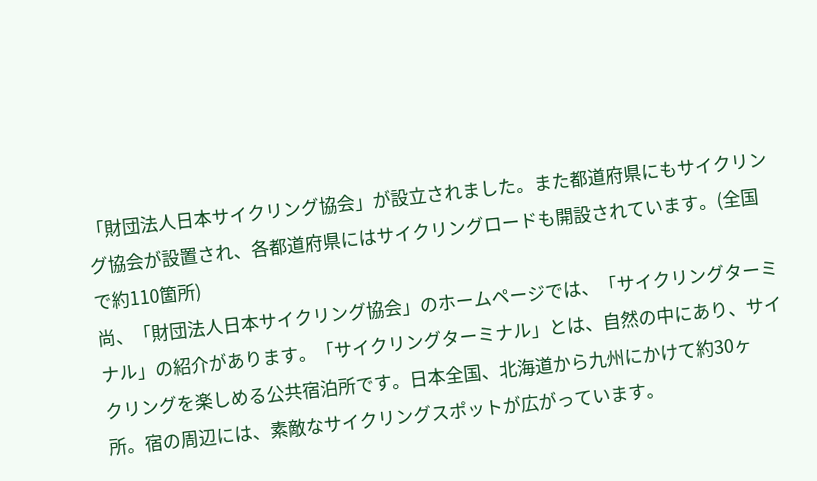「財団法人日本サイクリング協会」が設立されました。また都道府県にもサイクリング協会が設置され、各都道府県にはサイクリングロードも開設されています。(全国で約110箇所)
尚、「財団法人日本サイクリング協会」のホームページでは、「サイクリングターミナル」の紹介があります。「サイクリングターミナル」とは、自然の中にあり、サイクリングを楽しめる公共宿泊所です。日本全国、北海道から九州にかけて約30ヶ所。宿の周辺には、素敵なサイクリングスポットが広がっています。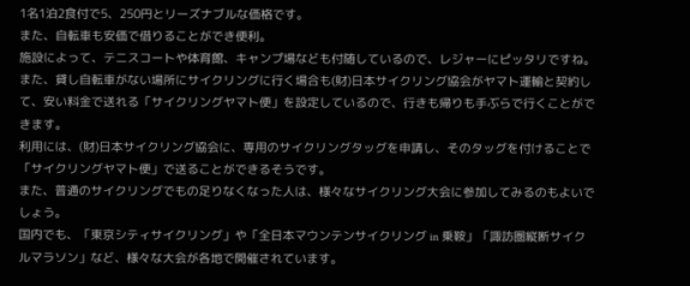1名1泊2食付で5、250円とリーズナブルな価格です。
また、自転車も安価で借りることができ便利。
施設によって、テニスコートや体育館、キャンプ場なども付随しているので、レジャーにピッタリですね。
また、貸し自転車がない場所にサイクリングに行く場合も(財)日本サイクリング協会がヤマト運輸と契約して、安い料金で送れる「サイクリングヤマト便」を設定しているので、行きも帰りも手ぶらで行くことができます。
利用には、(財)日本サイクリング協会に、専用のサイクリングタッグを申請し、そのタッグを付けることで「サイクリングヤマト便」で送ることができるそうです。
また、普通のサイクリングでもの足りなくなった人は、様々なサイクリング大会に参加してみるのもよいでしょう。
国内でも、「東京シティサイクリング」や「全日本マウンテンサイクリング in 乗鞍」「諏訪圏縦断サイクルマラソン」など、様々な大会が各地で開催されています。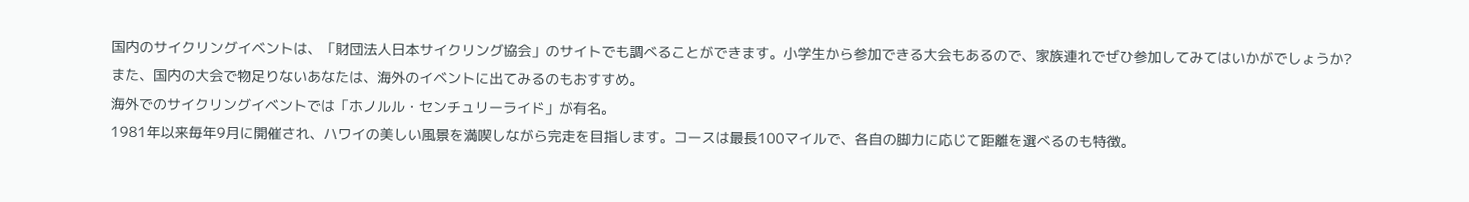国内のサイクリングイベントは、「財団法人日本サイクリング協会」のサイトでも調べることができます。小学生から参加できる大会もあるので、家族連れでぜひ参加してみてはいかがでしょうか?
また、国内の大会で物足りないあなたは、海外のイベントに出てみるのもおすすめ。
海外でのサイクリングイベントでは「ホノルル・センチュリーライド」が有名。
1981年以来毎年9月に開催され、ハワイの美しい風景を満喫しながら完走を目指します。コースは最長100マイルで、各自の脚力に応じて距離を選べるのも特徴。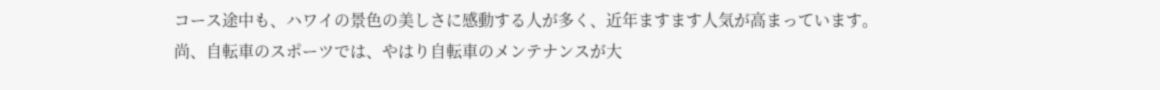コース途中も、ハワイの景色の美しさに感動する人が多く、近年ますます人気が高まっています。
尚、自転車のスポーツでは、やはり自転車のメンテナンスが大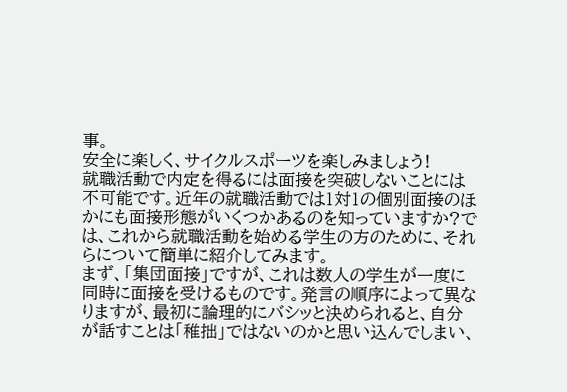事。
安全に楽しく、サイクルスポーツを楽しみましょう!
就職活動で内定を得るには面接を突破しないことには不可能です。近年の就職活動では1対1の個別面接のほかにも面接形態がいくつかあるのを知っていますか?では、これから就職活動を始める学生の方のために、それらについて簡単に紹介してみます。
まず、「集団面接」ですが、これは数人の学生が一度に同時に面接を受けるものです。発言の順序によって異なりますが、最初に論理的にバシッと決められると、自分が話すことは「稚拙」ではないのかと思い込んでしまい、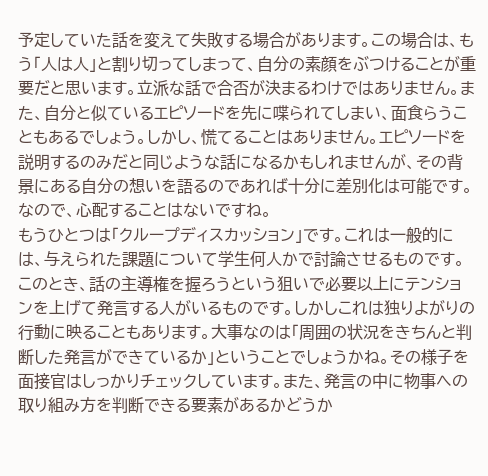予定していた話を変えて失敗する場合があります。この場合は、もう「人は人」と割り切ってしまって、自分の素顔をぶつけることが重要だと思います。立派な話で合否が決まるわけではありません。また、自分と似ているエピソードを先に喋られてしまい、面食らうこともあるでしょう。しかし、慌てることはありません。エピソードを説明するのみだと同じような話になるかもしれませんが、その背景にある自分の想いを語るのであれば十分に差別化は可能です。なので、心配することはないですね。
もうひとつは「クループディスカッション」です。これは一般的には、与えられた課題について学生何人かで討論させるものです。このとき、話の主導権を握ろうという狙いで必要以上にテンションを上げて発言する人がいるものです。しかしこれは独りよがりの行動に映ることもあります。大事なのは「周囲の状況をきちんと判断した発言ができているか」ということでしょうかね。その様子を面接官はしっかりチェックしています。また、発言の中に物事への取り組み方を判断できる要素があるかどうか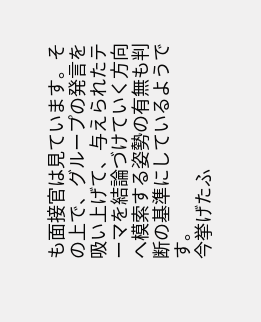も面接官は見ています。その上で、グループの発言を吸い上げて、与えられたテーマを結論づけていく方向へ模索する姿勢の有無も判断の基準にしているようです。
今挙げたふ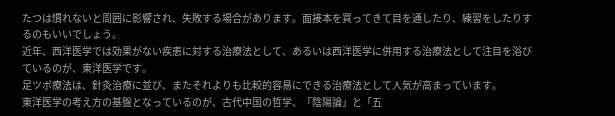たつは慣れないと周囲に影響され、失敗する場合があります。面接本を買ってきて目を通したり、練習をしたりするのもいいでしょう。
近年、西洋医学では効果がない疾患に対する治療法として、あるいは西洋医学に併用する治療法として注目を浴びているのが、東洋医学です。
足ツボ療法は、針灸治療に並び、またそれよりも比較的容易にできる治療法として人気が高まっています。
東洋医学の考え方の基盤となっているのが、古代中国の哲学、「陰陽論」と「五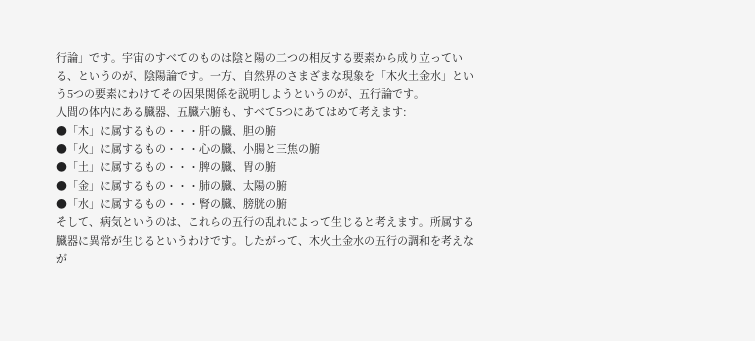行論」です。宇宙のすべてのものは陰と陽の二つの相反する要素から成り立っている、というのが、陰陽論です。一方、自然界のさまざまな現象を「木火土金水」という5つの要素にわけてその因果関係を説明しようというのが、五行論です。
人間の体内にある臓器、五臓六腑も、すべて5つにあてはめて考えます:
●「木」に属するもの・・・肝の臓、胆の腑
●「火」に属するもの・・・心の臓、小腸と三焦の腑
●「土」に属するもの・・・脾の臓、胃の腑
●「金」に属するもの・・・肺の臓、太陽の腑
●「水」に属するもの・・・腎の臓、膀胱の腑
そして、病気というのは、これらの五行の乱れによって生じると考えます。所属する臓器に異常が生じるというわけです。したがって、木火土金水の五行の調和を考えなが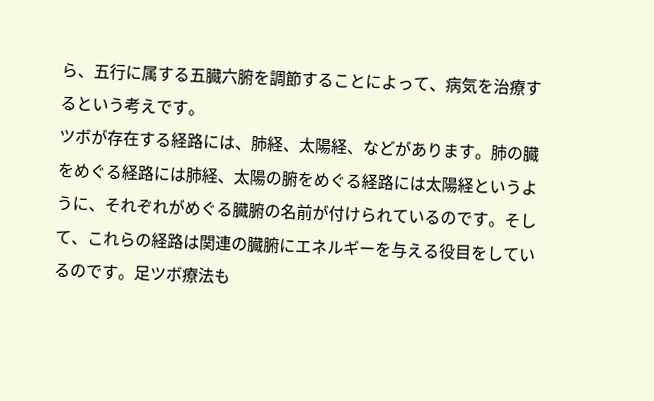ら、五行に属する五臓六腑を調節することによって、病気を治療するという考えです。
ツボが存在する経路には、肺経、太陽経、などがあります。肺の臓をめぐる経路には肺経、太陽の腑をめぐる経路には太陽経というように、それぞれがめぐる臓腑の名前が付けられているのです。そして、これらの経路は関連の臓腑にエネルギーを与える役目をしているのです。足ツボ療法も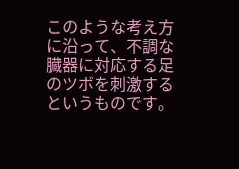このような考え方に沿って、不調な臓器に対応する足のツボを刺激するというものです。